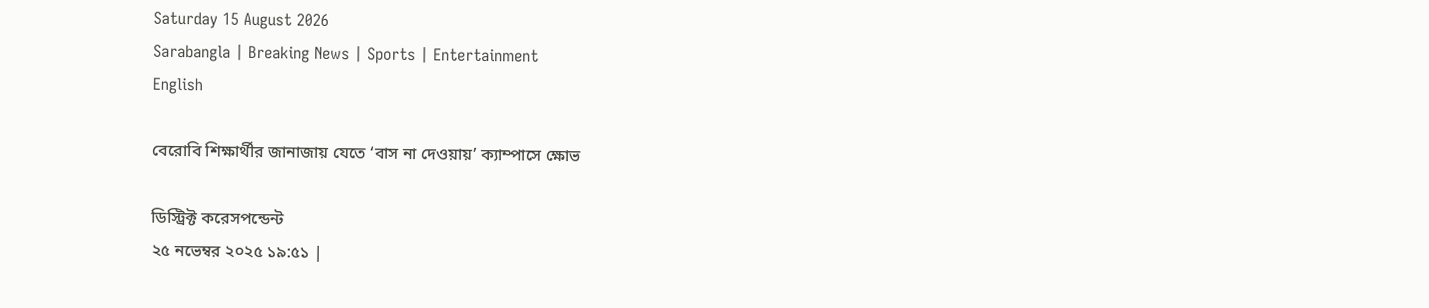Saturday 15 August 2026
Sarabangla | Breaking News | Sports | Entertainment
English

বেরোবি শিক্ষার্থীর জানাজায় যেতে ‘বাস না দেওয়ায়’ ক্যাম্পাসে ক্ষোভ

ডিস্ট্রিক্ট করেসপন্ডেন্ট
২৫ নভেম্বর ২০২৫ ১৯:৫১ |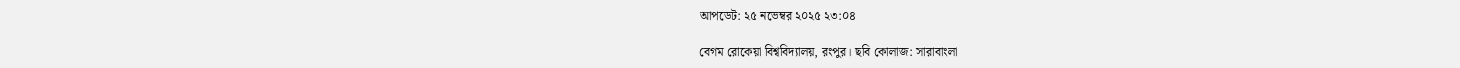আপডেট: ২৫ নভেম্বর ২০২৫ ২৩:০৪

বেগম রোকেয়া বিশ্ববিদ্যালয়, রংপুর। ছবি কোলাজ: সারাবাংলা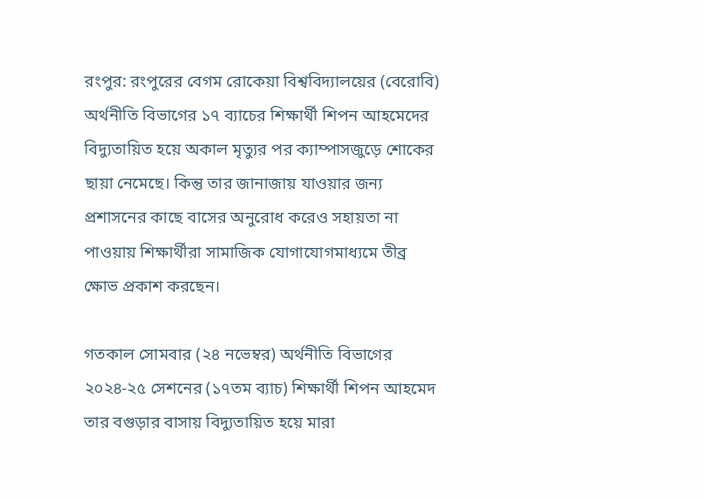রংপুর: রংপুরের বেগম রোকেয়া বিশ্ববিদ্যালয়ের (বেরোবি) অর্থনীতি বিভাগের ১৭ ব্যাচের শিক্ষার্থী শিপন আহমেদের বিদ্যুতায়িত হয়ে অকাল মৃত্যুর পর ক্যাম্পাসজুড়ে শোকের ছায়া নেমেছে। কিন্তু তার জানাজায় যাওয়ার জন্য প্রশাসনের কাছে বাসের অনুরোধ করেও সহায়তা না পাওয়ায় শিক্ষার্থীরা সামাজিক যোগাযোগমাধ্যমে তীব্র ক্ষোভ প্রকাশ করছেন।

গতকাল সোমবার (২৪ নভেম্বর) অর্থনীতি বিভাগের ২০২৪-২৫ সেশনের (১৭তম ব্যাচ) শিক্ষার্থী শিপন আহমেদ তার বগুড়ার বাসায় বিদ্যুতায়িত হয়ে মারা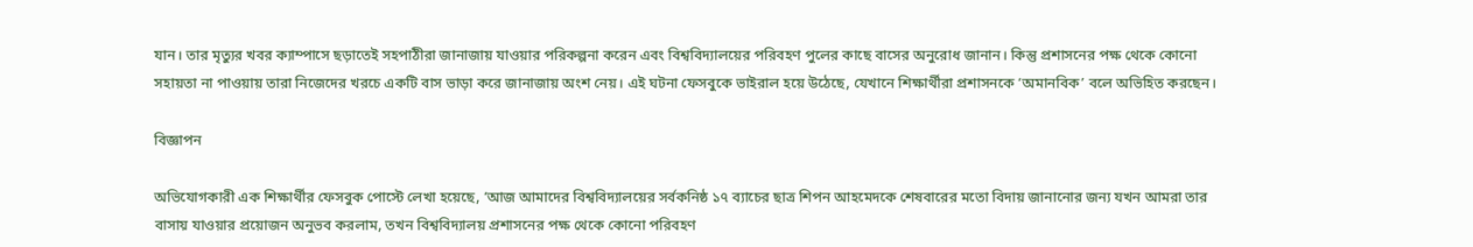যান। তার মৃত্যুর খবর ক্যাম্পাসে ছড়াতেই সহপাঠীরা জানাজায় যাওয়ার পরিকল্পনা করেন এবং বিশ্ববিদ্যালয়ের পরিবহণ পুলের কাছে বাসের অনুরোধ জানান। কিন্তু প্রশাসনের পক্ষ থেকে কোনো সহায়তা না পাওয়ায় তারা নিজেদের খরচে একটি বাস ভাড়া করে জানাজায় অংশ নেয়। এই ঘটনা ফেসবুকে ভাইরাল হয়ে উঠেছে, যেখানে শিক্ষার্থীরা প্রশাসনকে ‘অমানবিক’ বলে অভিহিত করছেন।

বিজ্ঞাপন

অভিযোগকারী এক শিক্ষার্থীর ফেসবুক পোস্টে লেখা হয়েছে, ‘আজ আমাদের বিশ্ববিদ্যালয়ের সর্বকনিষ্ঠ ১৭ ব্যাচের ছাত্র শিপন আহমেদকে শেষবারের মতো বিদায় জানানোর জন্য যখন আমরা তার বাসায় যাওয়ার প্রয়োজন অনুভব করলাম, তখন বিশ্ববিদ্যালয় প্রশাসনের পক্ষ থেকে কোনো পরিবহণ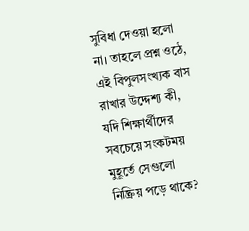সুবিধা দেওয়া হলো না। তাহলে প্রশ্ন ওঠে, এই বিপুলসংখ্যক বাস রাখার উদ্দেশ্য কী, যদি শিক্ষার্থীদের সবচেয়ে সংকটময় মুহূর্তে সেগুলো নিষ্ক্রিয় পড়ে থাকে?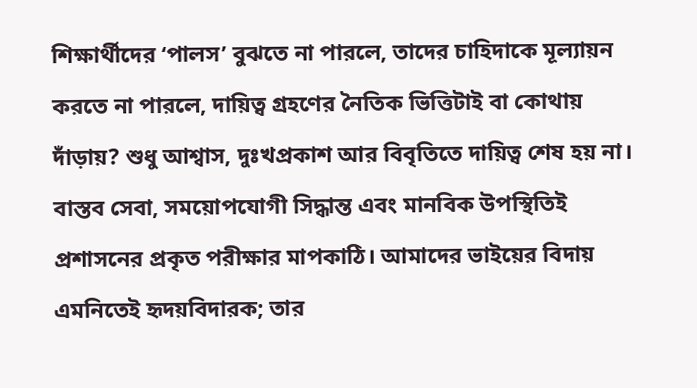শিক্ষার্থীদের ‘পালস’ বুঝতে না পারলে, তাদের চাহিদাকে মূল্যায়ন করতে না পারলে, দায়িত্ব গ্রহণের নৈতিক ভিত্তিটাই বা কোথায় দাঁড়ায়? শুধু আশ্বাস, দুঃখপ্রকাশ আর বিবৃতিতে দায়িত্ব শেষ হয় না। বাস্তব সেবা, সময়োপযোগী সিদ্ধান্ত এবং মানবিক উপস্থিতিই প্রশাসনের প্রকৃত পরীক্ষার মাপকাঠি। আমাদের ভাইয়ের বিদায় এমনিতেই হৃদয়বিদারক; তার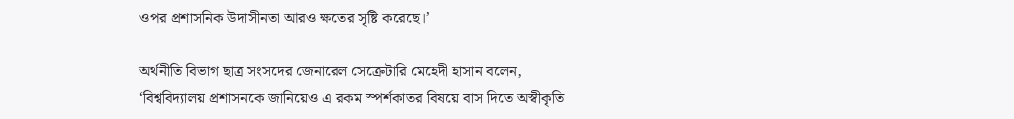ওপর প্রশাসনিক উদাসীনতা আরও ক্ষতের সৃষ্টি করেছে।’

অর্থনীতি বিভাগ ছাত্র সংসদের জেনারেল সেক্রেটারি মেহেদী হাসান বলেন, ‘বিশ্ববিদ্যালয় প্রশাসনকে জানিয়েও এ রকম স্পর্শকাতর বিষয়ে বাস দিতে অস্বীকৃতি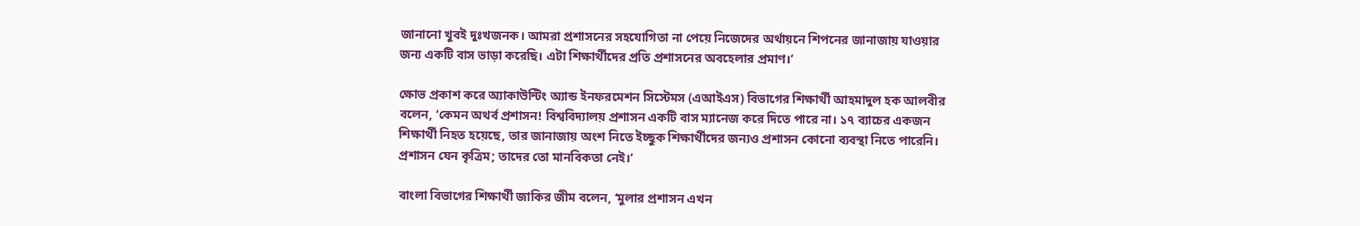জানানো খুবই দুঃখজনক। আমরা প্রশাসনের সহযোগিতা না পেয়ে নিজেদের অর্থায়নে শিপনের জানাজায় যাওয়ার জন্য একটি বাস ভাড়া করেছি। এটা শিক্ষার্থীদের প্রতি প্রশাসনের অবহেলার প্রমাণ।’

ক্ষোভ প্রকাশ করে অ্যাকাউন্টিং অ্যান্ড ইনফরমেশন সিস্টেমস (এআইএস) বিভাগের শিক্ষার্থী আহমাদুল হক আলবীর বলেন, ‘কেমন অথর্ব প্রশাসন! বিশ্ববিদ্যালয় প্রশাসন একটি বাস ম্যানেজ করে দিতে পারে না। ১৭ ব্যাচের একজন শিক্ষার্থী নিহত হয়েছে, তার জানাজায় অংশ নিতে ইচ্ছুক শিক্ষার্থীদের জন্যও প্রশাসন কোনো ব্যবস্থা নিতে পারেনি। প্রশাসন যেন কৃত্রিম; তাদের তো মানবিকতা নেই।’

বাংলা বিভাগের শিক্ষার্থী জাকির জীম বলেন, ‘মুলার প্রশাসন এখন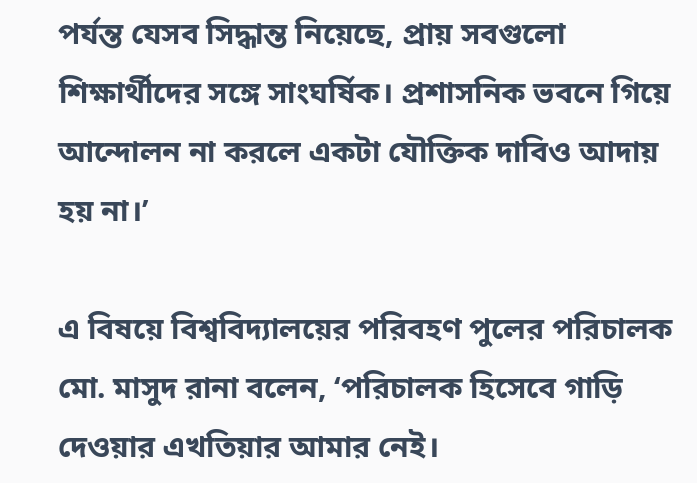পর্যন্ত যেসব সিদ্ধান্ত নিয়েছে, প্রায় সবগুলো শিক্ষার্থীদের সঙ্গে সাংঘর্ষিক। প্রশাসনিক ভবনে গিয়ে আন্দোলন না করলে একটা যৌক্তিক দাবিও আদায় হয় না।’

এ বিষয়ে বিশ্ববিদ্যালয়ের পরিবহণ পুলের পরিচালক মো. মাসুদ রানা বলেন, ‘পরিচালক হিসেবে গাড়ি দেওয়ার এখতিয়ার আমার নেই।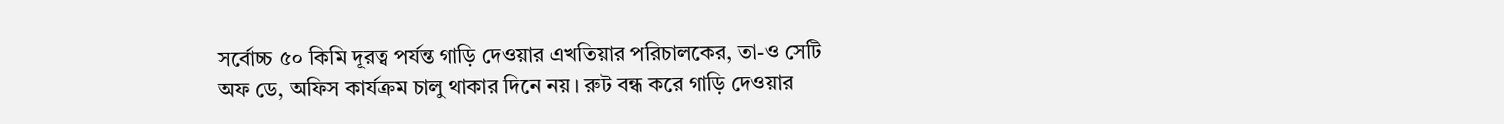সর্বোচ্চ ৫০ কিমি দূরত্ব পর্যন্ত গাড়ি দেওয়ার এখতিয়ার পরিচালকের, তা-ও সেটি অফ ডে, অফিস কার্যক্রম চালু থাকার দিনে নয়। রুট বন্ধ করে গাড়ি দেওয়ার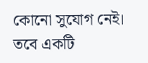কোনো সুযোগ নেই। তবে একটি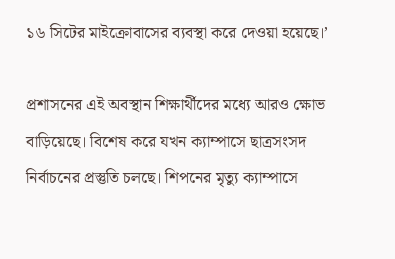১৬ সিটের মাইক্রোবাসের ব্যবস্থা করে দেওয়া হয়েছে।’

প্রশাসনের এই অবস্থান শিক্ষার্থীদের মধ্যে আরও ক্ষোভ বাড়িয়েছে। বিশেষ করে যখন ক্যাম্পাসে ছাত্রসংসদ নির্বাচনের প্রস্তুতি চলছে। শিপনের মৃত্যু ক্যাম্পাসে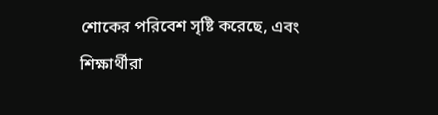শোকের পরিবেশ সৃষ্টি করেছে, এবং শিক্ষার্থীরা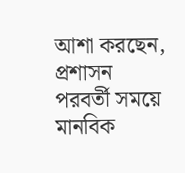আশা করছেন, প্রশাসন পরবর্তী সময়ে মানবিক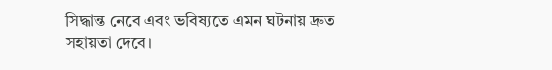সিদ্ধান্ত নেবে এবং ভবিষ্যতে এমন ঘটনায় দ্রুত সহায়তা দেবে।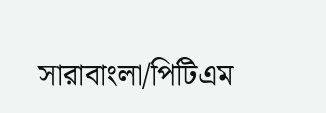সারাবাংলা/পিটিএম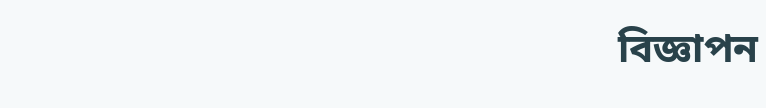বিজ্ঞাপন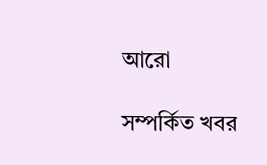আরো

সম্পর্কিত খবর